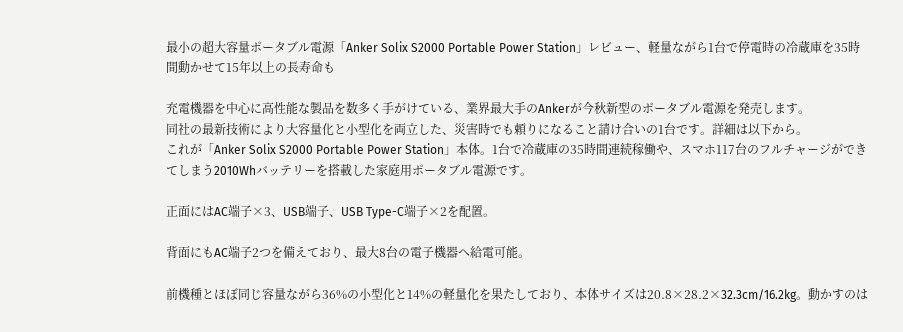最小の超大容量ポータブル電源「Anker Solix S2000 Portable Power Station」レビュー、軽量ながら1台で停電時の冷蔵庫を35時間動かせて15年以上の長寿命も

充電機器を中心に高性能な製品を数多く手がけている、業界最大手のAnkerが今秋新型のポータブル電源を発売します。
同社の最新技術により大容量化と小型化を両立した、災害時でも頼りになること請け合いの1台です。詳細は以下から。
これが「Anker Solix S2000 Portable Power Station」本体。1台で冷蔵庫の35時間連続稼働や、スマホ117台のフルチャージができてしまう2010Whバッテリーを搭載した家庭用ポータブル電源です。

正面にはAC端子×3、USB端子、USB Type-C端子×2を配置。

背面にもAC端子2つを備えており、最大8台の電子機器へ給電可能。

前機種とほぼ同じ容量ながら36%の小型化と14%の軽量化を果たしており、本体サイズは20.8×28.2×32.3cm/16.2kg。動かすのは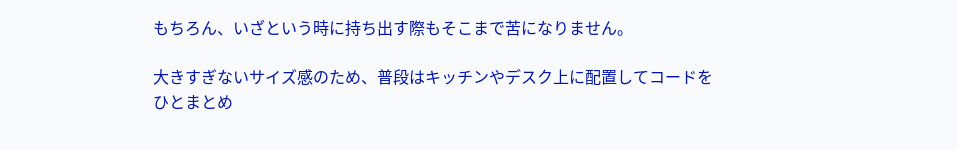もちろん、いざという時に持ち出す際もそこまで苦になりません。

大きすぎないサイズ感のため、普段はキッチンやデスク上に配置してコードをひとまとめ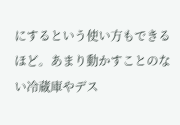にするという使い方もできるほど。あまり動かすことのない冷蔵庫やデス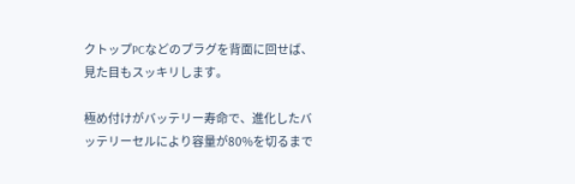クトップPCなどのプラグを背面に回せば、見た目もスッキリします。

極め付けがバッテリー寿命で、進化したバッテリーセルにより容量が80%を切るまで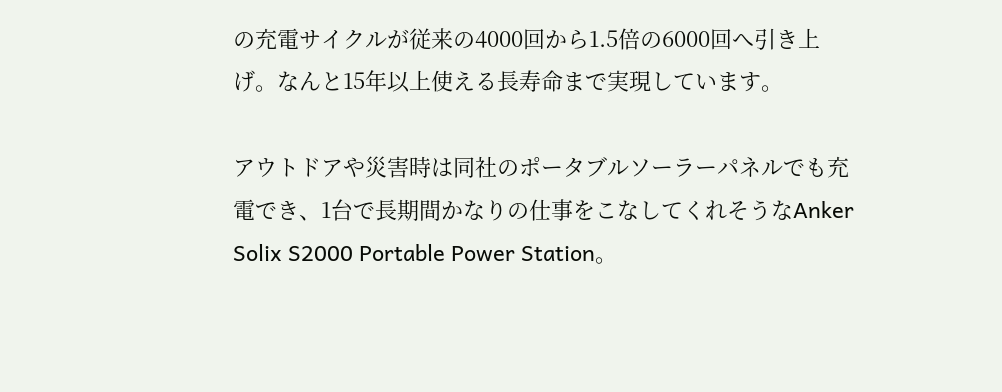の充電サイクルが従来の4000回から1.5倍の6000回へ引き上げ。なんと15年以上使える長寿命まで実現しています。

アウトドアや災害時は同社のポータブルソーラーパネルでも充電でき、1台で長期間かなりの仕事をこなしてくれそうなAnker Solix S2000 Portable Power Station。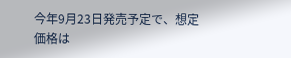今年9月23日発売予定で、想定価格は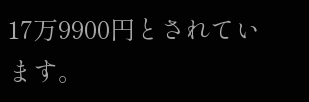17万9900円とされています。